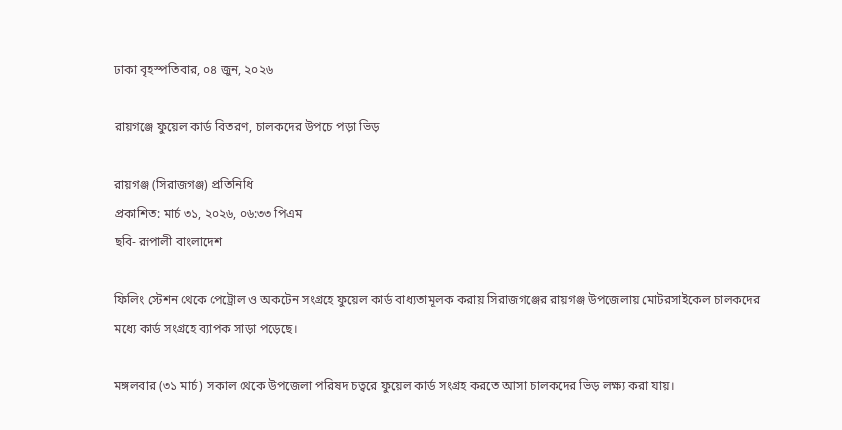ঢাকা বৃহস্পতিবার, ০৪ জুন, ২০২৬

রায়গঞ্জে ফুয়েল কার্ড বিতরণ, চালকদের উপচে পড়া ভিড়

রায়গঞ্জ (সিরাজগঞ্জ) প্রতিনিধি
প্রকাশিত: মার্চ ৩১, ২০২৬, ০৬:৩৩ পিএম
ছবি- রূপালী বাংলাদেশ

ফিলিং স্টেশন থেকে পেট্রোল ও অকটেন সংগ্রহে ফুয়েল কার্ড বাধ্যতামূলক করায় সিরাজগঞ্জের রায়গঞ্জ উপজেলায় মোটরসাইকেল চালকদের মধ্যে কার্ড সংগ্রহে ব্যাপক সাড়া পড়েছে।

মঙ্গলবার (৩১ মার্চ) সকাল থেকে উপজেলা পরিষদ চত্বরে ফুয়েল কার্ড সংগ্রহ করতে আসা চালকদের ভিড় লক্ষ্য করা যায়।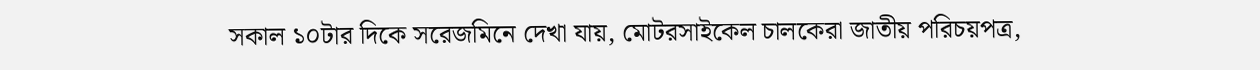সকাল ১০টার দিকে সরেজমিনে দেখা যায়, মোটরসাইকেল চালকেরা জাতীয় পরিচয়পত্র,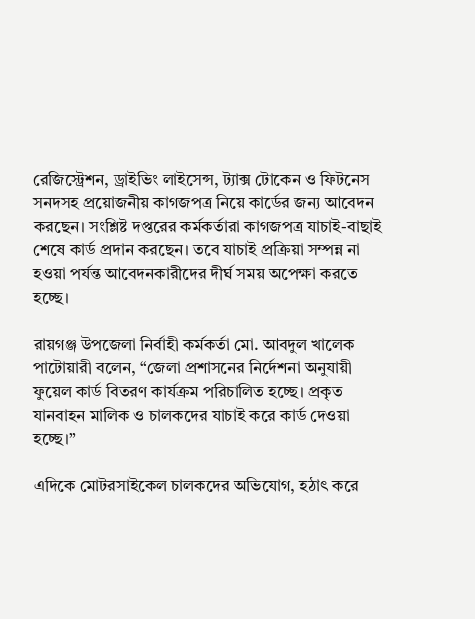রেজিস্ট্রেশন, ড্রাইভিং লাইসেন্স, ট্যাক্স টোকেন ও ফিটনেস সনদসহ প্রয়োজনীয় কাগজপত্র নিয়ে কার্ডের জন্য আবেদন করছেন। সংশ্লিষ্ট দপ্তরের কর্মকর্তারা কাগজপত্র যাচাই-বাছাই শেষে কার্ড প্রদান করছেন। তবে যাচাই প্রক্রিয়া সম্পন্ন না হওয়া পর্যন্ত আবেদনকারীদের দীর্ঘ সময় অপেক্ষা করতে হচ্ছে।

রায়গঞ্জ উপজেলা নির্বাহী কর্মকর্তা মো. আবদুল খালেক পাটোয়ারী বলেন, “জেলা প্রশাসনের নির্দেশনা অনুযায়ী ফুয়েল কার্ড বিতরণ কার্যক্রম পরিচালিত হচ্ছে। প্রকৃত যানবাহন মালিক ও চালকদের যাচাই করে কার্ড দেওয়া হচ্ছে।”

এদিকে মোটরসাইকেল চালকদের অভিযোগ, হঠাৎ করে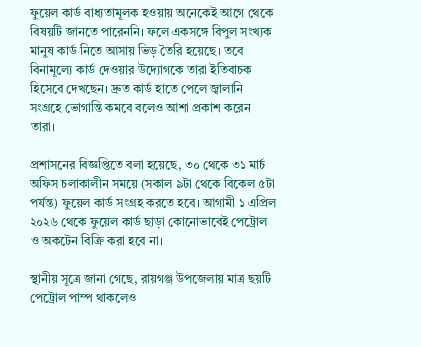ফুয়েল কার্ড বাধ্যতামূলক হওয়ায় অনেকেই আগে থেকে বিষয়টি জানতে পারেননি। ফলে একসঙ্গে বিপুল সংখ্যক মানুষ কার্ড নিতে আসায় ভিড় তৈরি হয়েছে। তবে বিনামূল্যে কার্ড দেওয়ার উদ্যোগকে তারা ইতিবাচক হিসেবে দেখছেন। দ্রুত কার্ড হাতে পেলে জ্বালানি সংগ্রহে ভোগান্তি কমবে বলেও আশা প্রকাশ করেন তারা।

প্রশাসনের বিজ্ঞপ্তিতে বলা হয়েছে, ৩০ থেকে ৩১ মার্চ অফিস চলাকালীন সময়ে (সকাল ৯টা থেকে বিকেল ৫টা পর্যন্ত) ফুয়েল কার্ড সংগ্রহ করতে হবে। আগামী ১ এপ্রিল ২০২৬ থেকে ফুয়েল কার্ড ছাড়া কোনোভাবেই পেট্রোল ও অকটেন বিক্রি করা হবে না।

স্থানীয় সূত্রে জানা গেছে, রায়গঞ্জ উপজেলায় মাত্র ছয়টি পেট্রোল পাম্প থাকলেও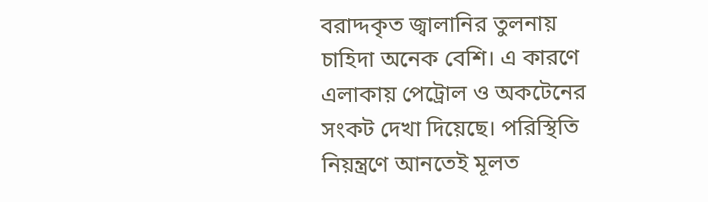বরাদ্দকৃত জ্বালানির তুলনায় চাহিদা অনেক বেশি। এ কারণে এলাকায় পেট্রোল ও অকটেনের সংকট দেখা দিয়েছে। পরিস্থিতি নিয়ন্ত্রণে আনতেই মূলত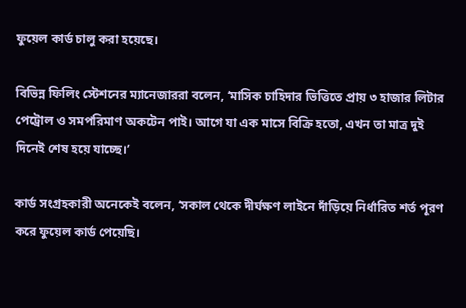ফুয়েল কার্ড চালু করা হয়েছে।

বিভিন্ন ফিলিং স্টেশনের ম্যানেজাররা বলেন, ‘মাসিক চাহিদার ভিত্তিতে প্রায় ৩ হাজার লিটার পেট্রোল ও সমপরিমাণ অকটেন পাই। আগে যা এক মাসে বিক্রি হতো, এখন তা মাত্র দুই দিনেই শেষ হয়ে যাচ্ছে।’

কার্ড সংগ্রহকারী অনেকেই বলেন, ‘সকাল থেকে দীর্ঘক্ষণ লাইনে দাঁড়িয়ে নির্ধারিত শর্ত পূরণ করে ফুয়েল কার্ড পেয়েছি।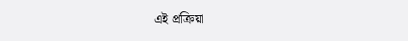এই প্রক্রিয়া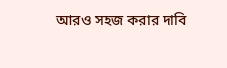আরও সহজ করার দাবি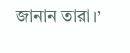জানান তারা।’